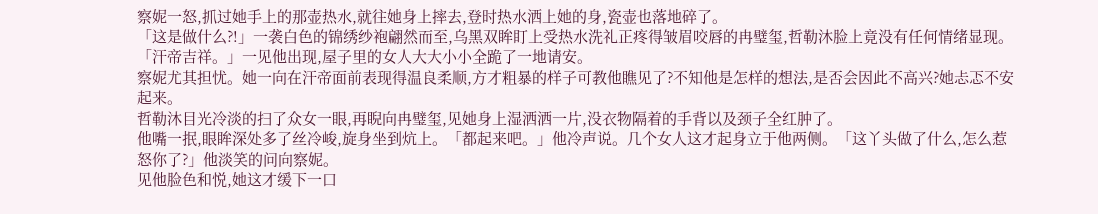察妮一怒,抓过她手上的那壶热水,就往她身上摔去,登时热水洒上她的身,瓷壶也落地碎了。
「这是做什么?!」一袭白色的锦绣纱袍翩然而至,乌黑双眸盯上受热水洗礼正疼得皱眉咬唇的冉璧玺,哲勒沐脸上竟没有任何情绪显现。
「汗帝吉祥。」一见他出现,屋子里的女人大大小小全跪了一地请安。
察妮尤其担忧。她一向在汗帝面前表现得温良柔顺,方才粗暴的样子可教他瞧见了?不知他是怎样的想法,是否会因此不高兴?她忐忑不安起来。
哲勒沐目光冷淡的扫了众女一眼,再睨向冉璧玺,见她身上湿洒洒一片,没衣物隔着的手背以及颈子全红肿了。
他嘴一抿,眼眸深处多了丝冷峻,旋身坐到炕上。「都起来吧。」他冷声说。几个女人这才起身立于他两侧。「这丫头做了什么,怎么惹怒你了?」他淡笑的问向察妮。
见他脸色和悦,她这才缓下一口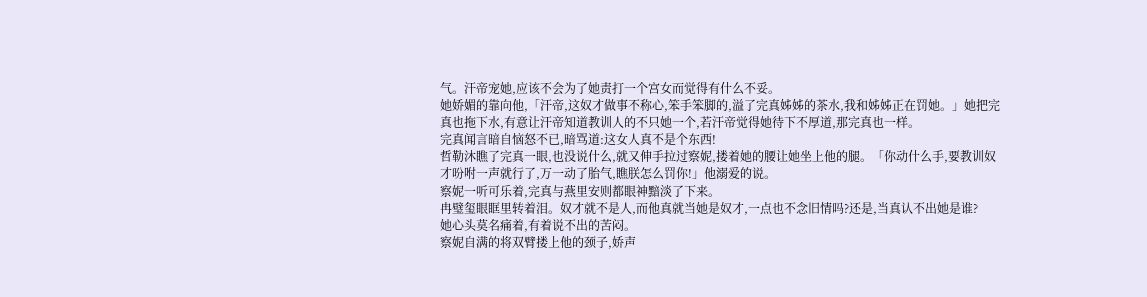气。汗帝宠她,应该不会为了她责打一个宫女而觉得有什么不妥。
她娇媚的靠向他,「汗帝,这奴才做事不称心,笨手笨脚的,溢了完真姊姊的茶水,我和姊姊正在罚她。」她把完真也拖下水,有意让汗帝知道教训人的不只她一个,若汗帝觉得她待下不厚道,那完真也一样。
完真闻言暗自恼怒不已,暗骂道:这女人真不是个东西!
哲勒沐瞧了完真一眼,也没说什么,就又伸手拉过察妮,搂着她的腰让她坐上他的腿。「你动什么手,要教训奴才吩咐一声就行了,万一动了胎气,瞧朕怎么罚你!」他溺爱的说。
察妮一听可乐着,完真与燕里安则都眼神黯淡了下来。
冉璧玺眼眶里转着泪。奴才就不是人,而他真就当她是奴才,一点也不念旧情吗?还是,当真认不出她是谁?
她心头莫名痛着,有着说不出的苦闷。
察妮自满的将双臂搂上他的颈子,娇声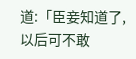道:「臣妾知道了,以后可不敢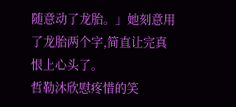随意动了龙胎。」她刻意用了龙胎两个字,简直让完真恨上心头了。
哲勒沐欣慰疼惜的笑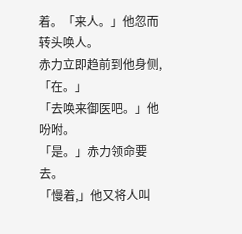着。「来人。」他忽而转头唤人。
赤力立即趋前到他身侧,「在。」
「去唤来御医吧。」他吩咐。
「是。」赤力领命要去。
「慢着,」他又将人叫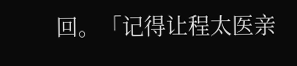回。「记得让程太医亲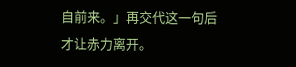自前来。」再交代这一句后才让赤力离开。